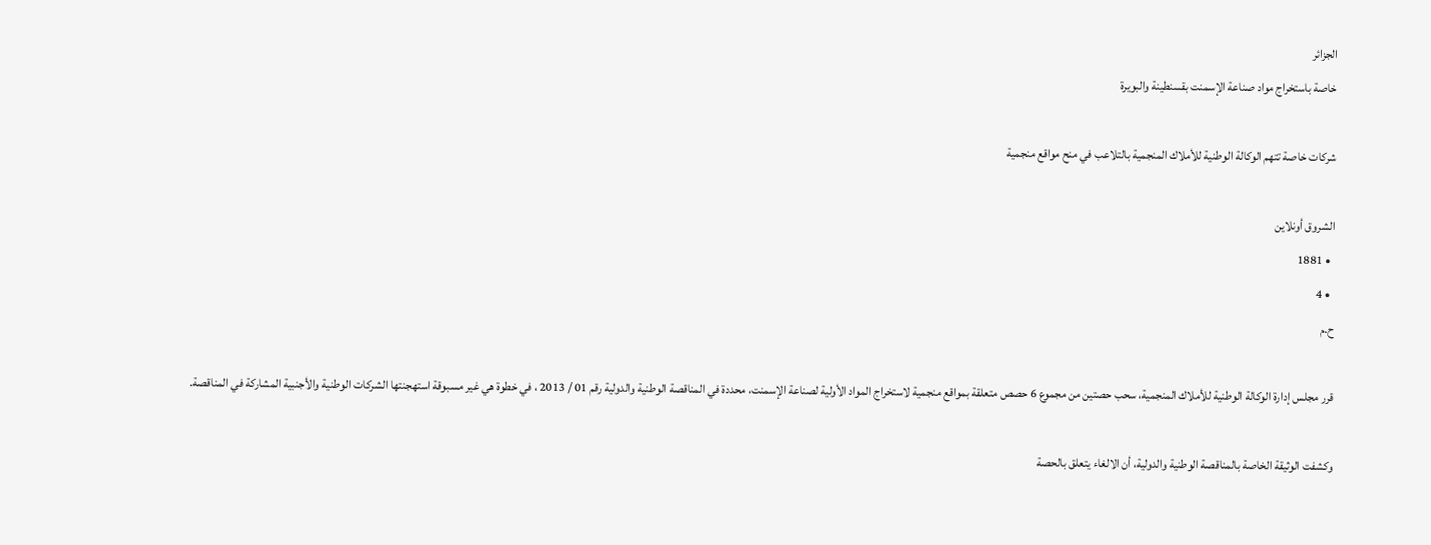الجزائر
خاصة باستخراج مواد صناعة الإسمنت بقسنطينة والبويرة

شركات خاصة تتهم الوكالة الوطنية للأملاك المنجمية بالتلاعب في منح مواقع منجمية

الشروق أونلاين
  • 1881
  • 4
ح.م

قرر مجلس إدارة الوكالة الوطنية للأملاك المنجمية، سحب حصتين من مجموع 6 حصص متعلقة بمواقع منجمية لاستخراج المواد الأولية لصناعة الإسمنت، محددة في المناقصة الوطنية والدولية رقم 01 / 2013 ، في خطوة هي غير مسبوقة استهجنتها الشركات الوطنية والأجنبية المشاركة في المناقصة.

وكشفت الوثيقة الخاصة بالمناقصة الوطنية والدولية، أن الالغاء يتعلق بالحصة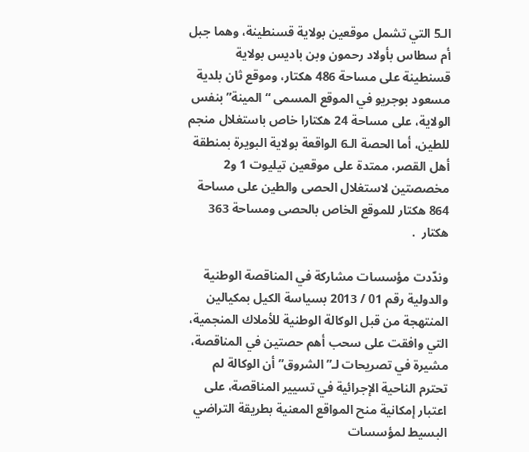الـ5 التي تشمل موقعين بولاية قسنطينة، وهما جبل أم سطاس بأولاد رحمون وبن باديس بولاية قسنطينة على مساحة 486 هكتار، وموقع ثان بلدية مسعود بوجريو في الموقع المسمى “المينة” بنفس الولاية، على مساحة 24 هكتارا خاص باستغلال منجم للطين، أما الحصة الـ6 الواقعة بولاية البويرة بمنطقة أهل القصر، ممتدة على موقعين تيليوت 1 و2 مخصصتين لاستغلال الحصى والطين على مساحة 864 هكتار للموقع الخاص بالحصى ومساحة 363 هكتار  .

وندّدت مؤسسات مشاركة في المناقصة الوطنية والدولية رقم 01 / 2013 بسياسة الكيل بمكيالين المنتهجة من قبل الوكالة الوطنية للأملاك المنجمية، التي وافقت على سحب أهم حصتين في المناقصة، مشيرة في تصريحات لـ”الشروق” أن الوكالة لم تحترم الناحية الإجرائية في تسيير المناقصة، على اعتبار إمكانية منح المواقع المعنية بطريقة التراضي البسيط لمؤسسات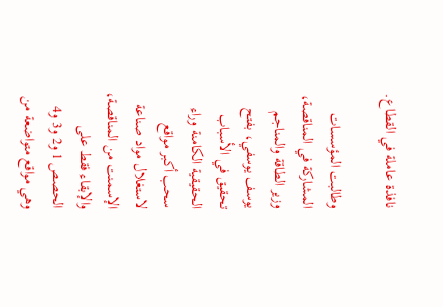نافذة عاملة في القطاع.

وطالبت المؤسسات المشاركة في المناقصة، وزير الطاقة والمناجم يوسف يوسفي، بفتح تحقيق في الأسباب الحقيقية الكامنة وراء سحب أكبر مواقع لاستغلال مواد صناعة الإسمنت من المناقصة، والإبقاء فقط على الحصص 1 و2 و3 و4 وهي مواقع متواضعة من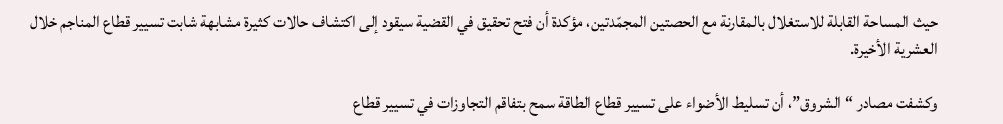حيث المساحة القابلة للاستغلال بالمقارنة مع الحصتين المجمّدتين، مؤكدة أن فتح تحقيق في القضية سيقود إلى اكتشاف حالات كثيرة مشابهة شابت تسيير قطاع المناجم خلال العشرية الأخيرة.

وكشفت مصادر “الشروق”، أن تسليط الأضواء على تسيير قطاع الطاقة سمح بتفاقم التجاوزات في تسيير قطاع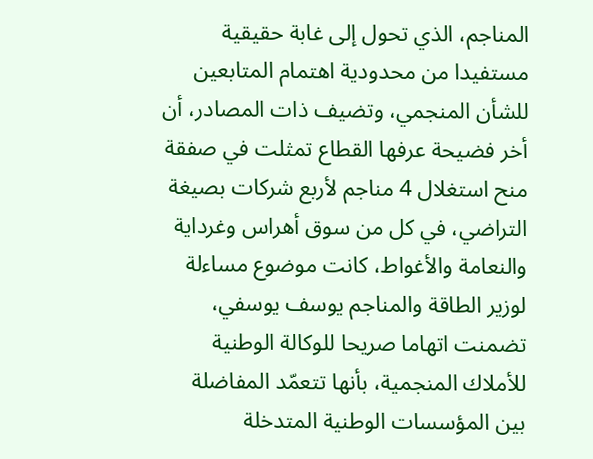المناجم، الذي تحول إلى غابة حقيقية مستفيدا من محدودية اهتمام المتابعين للشأن المنجمي، وتضيف ذات المصادر، أن أخر فضيحة عرفها القطاع تمثلت في صفقة منح استغلال 4 مناجم لأربع شركات بصيغة التراضي، في كل من سوق أهراس وغرداية والنعامة والأغواط، كانت موضوع مساءلة لوزير الطاقة والمناجم يوسف يوسفي، تضمنت اتهاما صريحا للوكالة الوطنية للأملاك المنجمية، بأنها تتعمّد المفاضلة بين المؤسسات الوطنية المتدخلة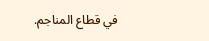في قطاع المناجم.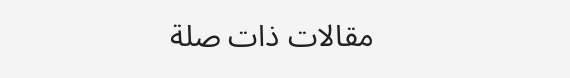مقالات ذات صلة